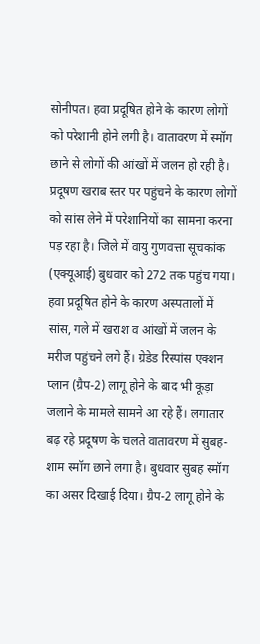सोनीपत। हवा प्रदूषित होने के कारण लोगों को परेशानी होने लगी है। वातावरण में स्मॉग छाने से लोगों की आंखों में जलन हो रही है। प्रदूषण खराब स्तर पर पहुंचने के कारण लोगों को सांस लेने में परेशानियों का सामना करना पड़ रहा है। जिले में वायु गुणवत्ता सूचकांक (एक्यूआई) बुधवार को 272 तक पहुंच गया।
हवा प्रदूषित होने के कारण अस्पतालों में सांस, गले में खराश व आंखों में जलन के मरीज पहुंचने लगे हैं। ग्रेडेड रिस्पांस एक्शन प्लान (ग्रैप-2) लागू होने के बाद भी कूड़ा जलाने के मामले सामने आ रहे हैं। लगातार बढ़ रहे प्रदूषण के चलते वातावरण में सुबह-शाम स्मॉग छाने लगा है। बुधवार सुबह स्मॉग का असर दिखाई दिया। ग्रैप-2 लागू होने के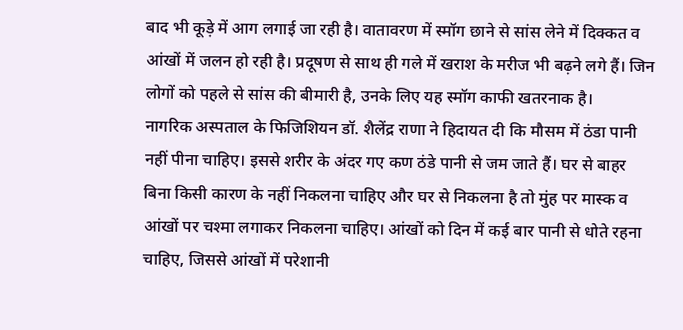बाद भी कूड़े में आग लगाई जा रही है। वातावरण में स्मॉग छाने से सांस लेने में दिक्कत व आंखों में जलन हो रही है। प्रदूषण से साथ ही गले में खराश के मरीज भी बढ़ने लगे हैं। जिन लोगों को पहले से सांस की बीमारी है, उनके लिए यह स्मॉग काफी खतरनाक है।
नागरिक अस्पताल के फिजिशियन डॉ. शैलेंद्र राणा ने हिदायत दी कि मौसम में ठंडा पानी नहीं पीना चाहिए। इससे शरीर के अंदर गए कण ठंडे पानी से जम जाते हैं। घर से बाहर बिना किसी कारण के नहीं निकलना चाहिए और घर से निकलना है तो मुंह पर मास्क व आंखों पर चश्मा लगाकर निकलना चाहिए। आंखों को दिन में कई बार पानी से धोते रहना चाहिए, जिससे आंखों में परेशानी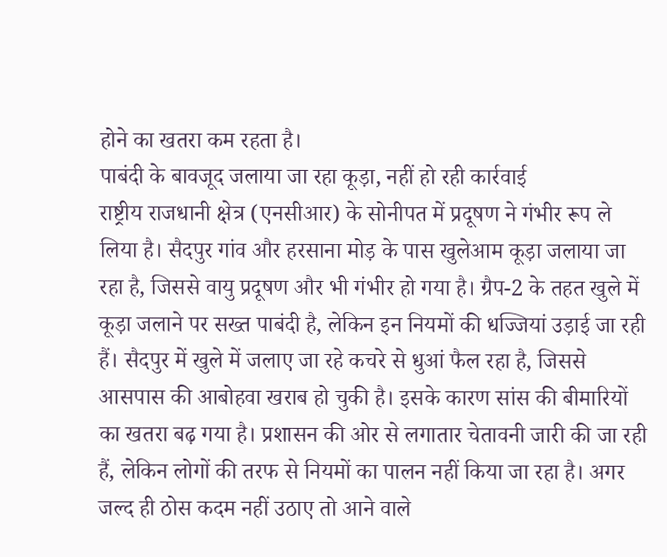होने का खतरा कम रहता है।
पाबंदी के बावजूद जलाया जा रहा कूड़ा, नहीं हो रही कार्रवाई
राष्ट्रीय राजधानी क्षेत्र (एनसीआर) के सोनीपत में प्रदूषण ने गंभीर रूप ले लिया है। सैदपुर गांव और हरसाना मोड़ के पास खुलेआम कूड़ा जलाया जा रहा है, जिससे वायु प्रदूषण और भी गंभीर हो गया है। ग्रैप-2 के तहत खुले में कूड़ा जलाने पर सख्त पाबंदी है, लेकिन इन नियमों की धज्जियां उड़ाई जा रही हैं। सैदपुर में खुले में जलाए जा रहे कचरे से धुआं फैल रहा है, जिससे आसपास की आबोहवा खराब हो चुकी है। इसके कारण सांस की बीमारियों का खतरा बढ़ गया है। प्रशासन की ओर से लगातार चेतावनी जारी की जा रही हैं, लेकिन लोगों की तरफ से नियमों का पालन नहीं किया जा रहा है। अगर जल्द ही ठोस कदम नहीं उठाए तो आने वाले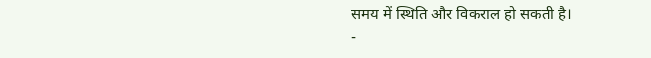समय में स्थिति और विकराल हो सकती है।
-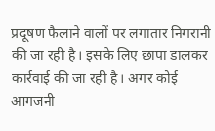प्रदूषण फैलाने वालों पर लगातार निगरानी की जा रही है। इसके लिए छापा डालकर कार्रवाई की जा रही है। अगर कोई आगजनी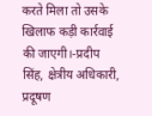करते मिला तो उसके खिलाफ कड़ी कार्रवाई की जाएगी।-प्रदीप सिंह, क्षेत्रीय अधिकारी, प्रदूषण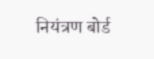नियंत्रण बोर्ड